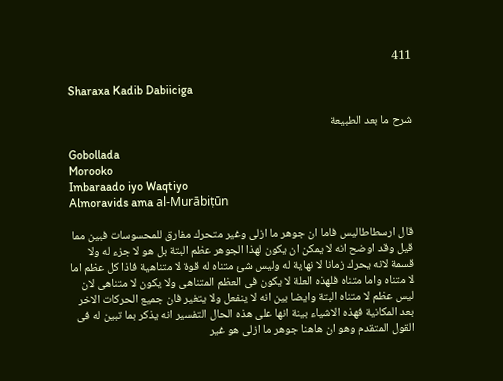411

Sharaxa Kadib Dabiiciga

شرح ما بعد الطبيعة

Gobollada
Morooko
Imbaraado iyo Waqtiyo
Almoravids ama al-Murābiṭūn

قال ارسطاطاليس فاما ان جوهر ما ازلى وغير متحرك مفارق للمحسوسات فبين مما قيل وقد اوضح انه لا يمكن ان يكون لهذا الجوهر عظم البتة بل هو لا جزء له ولا قسمة لانه يحرك زمانا لا نهاية له وليس شئ متناه له قوة لا متناهية فاذا كل عظم اما لا متناه واما متناه فلهذه العلة لا يكون فى العظم المتناهى ولا يكون لا متناهى لان ليس عظم لا متناه البتة وايضا بين انه لا ينفعل ولا يتغير فان جميع الحركات الاخر بعد المكانية فهذه الاشياء بينة انها على هذه الحال التفسير انه يذكر بما تبين له فى القول المتقدم وهو ان هاهنا جوهر ما ازلى هو غير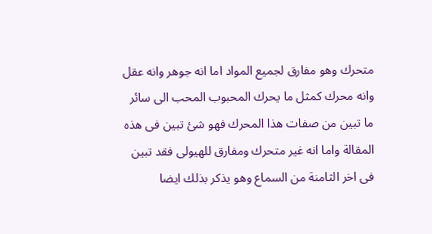متحرك وهو مفارق لجميع المواد اما انه جوهر وانه عقل وانه محرك كمثل ما يحرك المحبوب المحب الى سائر ما تبين من صفات هذا المحرك فهو شئ تبين فى هذه المقالة واما انه غير متحرك ومفارق للهيولى فقد تبين فى اخر الثامنة من السماع وهو يذكر بذلك ايضا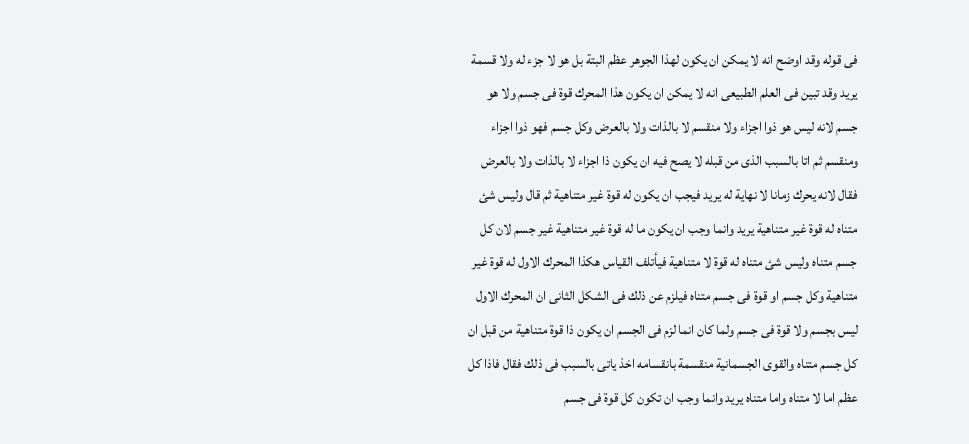فى قوله وقد اوضح انه لا يمكن ان يكون لهذا الجوهر عظم البتة بل هو لا جزء له ولا قسمة يريد وقد تبين فى العلم الطبيعى انه لا يمكن ان يكون هذا المحرك قوة فى جسم ولا هو جسم لانه ليس هو ذوا اجزاء ولا منقسم لا بالذات ولا بالعرض وكل جسم فهو ذوا اجزاء ومنقسم ثم اتا بالسبب الذى من قبله لا يصح فيه ان يكون ذا اجزاء لا بالذات ولا بالعرض فقال لانه يحرك زمانا لا نهاية له يريد فيجب ان يكون له قوة غير متناهية ثم قال وليس شئ متناه له قوة غير متناهية يريد وانما وجب ان يكون ما له قوة غير متناهية غير جسم لان كل جسم متناه وليس شئ متناه له قوة لا متناهية فيأتلف القياس هكذا المحرك الاول له قوة غير متناهية وكل جسم او قوة فى جسم متناه فيلزم عن ذلك فى الشكل الثانى ان المحرك الاول ليس بجسم ولا قوة فى جسم ولما كان انما لزم فى الجسم ان يكون ذا قوة متناهية من قبل ان كل جسم متناه والقوى الجسمانية منقسمة بانقسامه اخذ ياتى بالسبب فى ذلك فقال فاذا كل عظم اما لا متناه واما متناه يريد وانما وجب ان تكون كل قوة فى جسم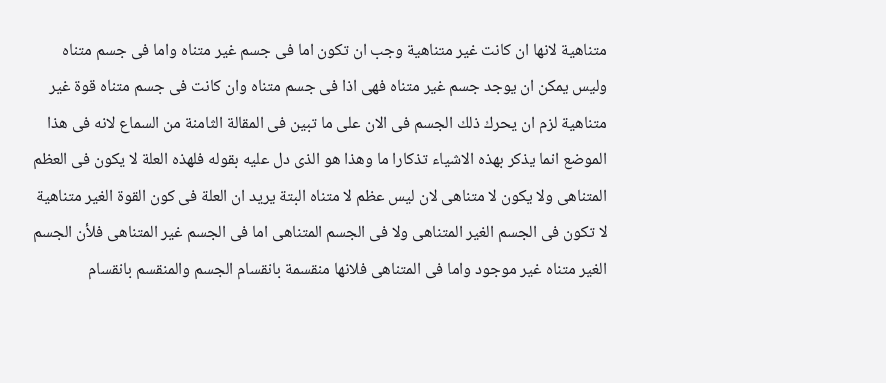متناهية لانها ان كانت غير متناهية وجب ان تكون اما فى جسم غير متناه واما فى جسم متناه وليس يمكن ان يوجد جسم غير متناه فهى اذا فى جسم متناه وان كانت فى جسم متناه قوة غير متناهية لزم ان يحرك ذلك الجسم فى الان على ما تبين فى المقالة الثامنة من السماع لانه فى هذا الموضع انما يذكر بهذه الاشياء تذكارا ما وهذا هو الذى دل عليه بقوله فلهذه العلة لا يكون فى العظم المتناهى ولا يكون لا متناهى لان ليس عظم لا متناه البتة يريد ان العلة فى كون القوة الغير متناهية لا تكون فى الجسم الغير المتناهى ولا فى الجسم المتناهى اما فى الجسم غير المتناهى فلأن الجسم الغير متناه غير موجود واما فى المتناهى فلانها منقسمة بانقسام الجسم والمنقسم بانقسام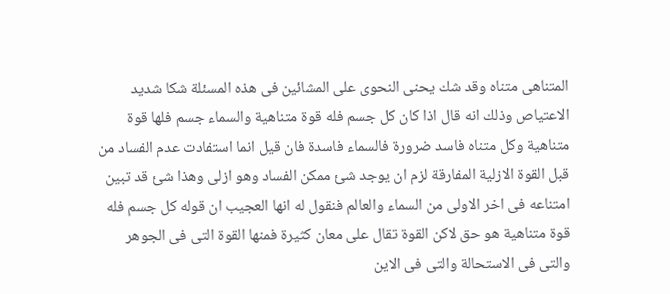المتناهى متناه وقد شك يحنى النحوى على المشائين فى هذه المسئلة شكا شديد الاعتياص وذلك انه قال اذا كان كل جسم فله قوة متناهية والسماء جسم فلها قوة متناهية وكل متناه فاسد ضرورة فالسماء فاسدة فان قيل انما استفادت عدم الفساد من قبل القوة الازلية المفارقة لزم ان يوجد شئ ممكن الفساد وهو ازلى وهذا شئ قد تبين امتناعه فى اخر الاولى من السماء والعالم فنقول له انها العجيب ان قوله كل جسم فله قوة متناهية هو حق لاكن القوة تقال على معان كثيرة فمنها القوة التى فى الجوهر والتى فى الاستحالة والتى فى الاين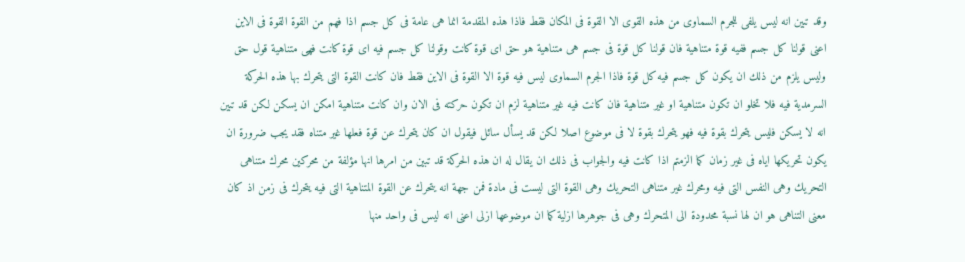وقد تبين انه ليس يلفى للجرم السماوى من هذه القوى الا القوة فى المكان فقط فاذا هذه المقدمة انما هى عامة فى كل جسم اذا فهم من القوة القوة فى الاين اعنى قولنا كل جسم ففيه قوة متناهية فان قولنا كل قوة فى جسم هى متناهية هو حق اى قوة كانت وقولنا كل جسم فيه اى قوة كانت فهى متناهية قول حق وليس يلزم من ذلك ان يكون كل جسم فيه كل قوة فاذا الجرم السماوى ليس فيه قوة الا القوة فى الاين فقط فان كانت القوة التى يتحرك بها هذه الحركة السرمدية فيه فلا تخلو ان تكون متناهية او غير متناهية فان كانت فيه غير متناهية لزم ان تكون حركته فى الان وان كانت متناهية امكن ان يسكن لكن قد تبين انه لا يسكن فليس يتحرك بقوة فيه فهو يتحرك بقوة لا فى موضوع اصلا لكن قد يسأل سائل فيقول ان كان يتحرك عن قوة فعلها غير متناه فقد يجب ضرورة ان يكون تحريكها اياه فى غير زمان كما الزمتم اذا كانت فيه والجواب فى ذلك ان يقال له ان هذه الحركة قد تبين من امرها انها مؤلفة من محركين محرك متناهى التحريك وهى النفس التى فيه ومحرك غير متناهى التحريك وهى القوة التى ليست فى مادة فمن جهة انه يتحرك عن القوة المتناهية التى فيه يتحرك فى زمن اذ كان معنى التناهى هو ان لها نسبة محدودة الى المتحرك وهى فى جوهرها ازلية كما ان موضوعها ازلى اعنى انه ليس فى واحد منها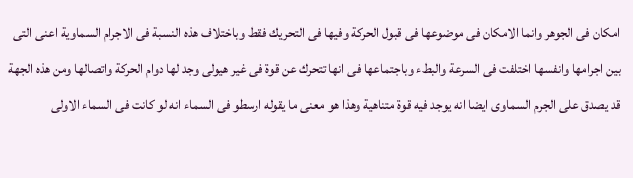امكان فى الجوهر وانما الامكان فى موضوعها فى قبول الحركة وفيها فى التحريك فقط وباختلاف هذه النسبة فى الاجرام السماوية اعنى التى بين اجرامها وانفسها اختلفت فى السرعة والبطء وباجتماعها فى انها تتحرك عن قوة فى غير هيولى وجد لها دوام الحركة واتصالها ومن هذه الجهة قد يصدق على الجرم السماوى ايضا انه يوجد فيه قوة متناهية وهذا هو معنى ما يقوله ارسطو فى السماء انه لو كانت فى السماء الاولى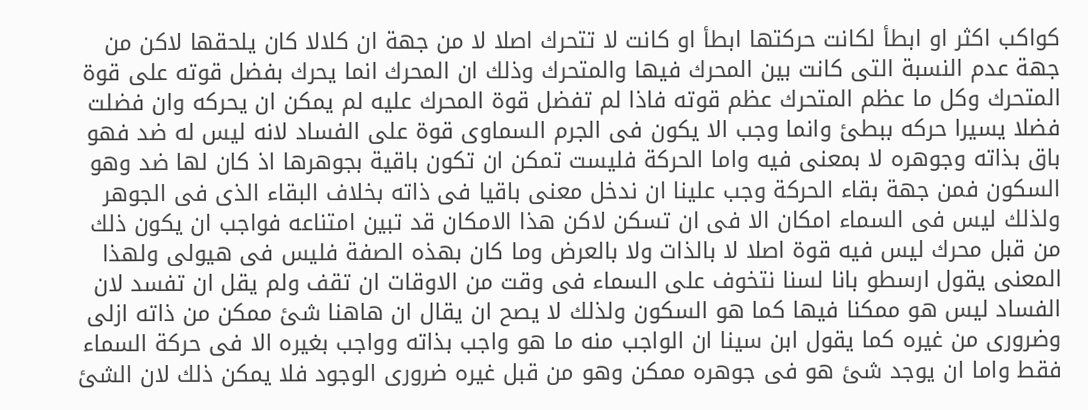كواكب اكثر او ابطأ لكانت حركتها ابطأ او كانت لا تتحرك اصلا لا من جهة ان كلالا كان يلحقها لاكن من جهة عدم النسبة التى كانت بين المحرك فيها والمتحرك وذلك ان المحرك انما يحرك بفضل قوته على قوة المتحرك وكل ما عظم المتحرك عظم قوته فاذا لم تفضل قوة المحرك عليه لم يمكن ان يحركه وان فضلت فضلا يسيرا حركه ببطئ وانما وجب الا يكون فى الجرم السماوى قوة على الفساد لانه ليس له ضد فهو باق بذاته وجوهره لا بمعنى فيه واما الحركة فليست تمكن ان تكون باقية بجوهرها اذ كان لها ضد وهو السكون فمن جهة بقاء الحركة وجب علينا ان ندخل معنى باقيا فى ذاته بخلاف البقاء الذى فى الجوهر ولذلك ليس فى السماء امكان الا فى ان تسكن لاكن هذا الامكان قد تبين امتناعه فواجب ان يكون ذلك من قبل محرك ليس فيه قوة اصلا لا بالذات ولا بالعرض وما كان بهذه الصفة فليس فى هيولى ولهذا المعنى يقول ارسطو بانا لسنا نتخوف على السماء فى وقت من الاوقات ان تقف ولم يقل ان تفسد لان الفساد ليس هو ممكنا فيها كما هو السكون ولذلك لا يصح ان يقال ان هاهنا شئ ممكن من ذاته ازلى وضرورى من غيره كما يقول ابن سينا ان الواجب منه ما هو واجب بذاته وواجب بغيره الا فى حركة السماء فقط واما ان يوجد شئ هو فى جوهره ممكن وهو من قبل غيره ضرورى الوجود فلا يمكن ذلك لان الشئ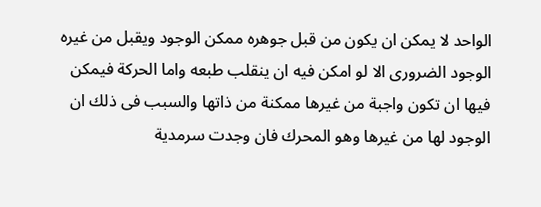الواحد لا يمكن ان يكون من قبل جوهره ممكن الوجود ويقبل من غيره الوجود الضرورى الا لو امكن فيه ان ينقلب طبعه واما الحركة فيمكن فيها ان تكون واجبة من غيرها ممكنة من ذاتها والسبب فى ذلك ان الوجود لها من غيرها وهو المحرك فان وجدت سرمدية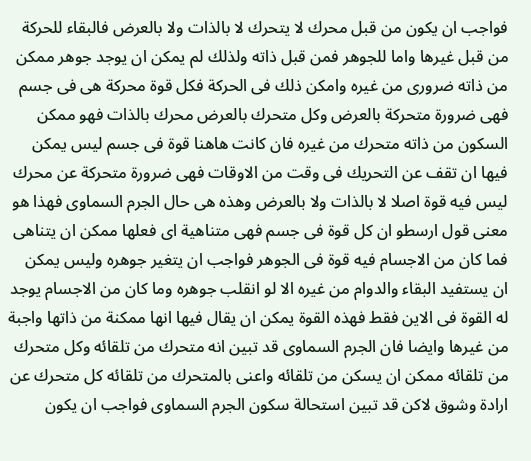فواجب ان يكون من قبل محرك لا يتحرك لا بالذات ولا بالعرض فالبقاء للحركة من قبل غيرها واما للجوهر فمن قبل ذاته ولذلك لم يمكن ان يوجد جوهر ممكن من ذاته ضرورى من غيره وامكن ذلك فى الحركة فكل قوة محركة هى فى جسم فهى ضرورة متحركة بالعرض وكل متحرك بالعرض محرك بالذات فهو ممكن السكون من ذاته متحرك من غيره فان كانت هاهنا قوة فى جسم ليس يمكن فيها ان تقف عن التحريك فى وقت من الاوقات فهى ضرورة متحركة عن محرك ليس فيه قوة اصلا لا بالذات ولا بالعرض وهذه هى حال الجرم السماوى فهذا هو معنى قول ارسطو ان كل قوة فى جسم فهى متناهية اى فعلها ممكن ان يتناهى فما كان من الاجسام فيه قوة فى الجوهر فواجب ان يتغير جوهره وليس يمكن ان يستفيد البقاء والدوام من غيره الا لو انقلب جوهره وما كان من الاجسام يوجد له القوة فى الاين فقط فهذه القوة يمكن ان يقال فيها انها ممكنة من ذاتها واجبة من غيرها وايضا فان الجرم السماوى قد تبين انه متحرك من تلقائه وكل متحرك من تلقائه ممكن ان يسكن من تلقائه واعنى بالمتحرك من تلقائه كل متحرك عن ارادة وشوق لاكن قد تبين استحالة سكون الجرم السماوى فواجب ان يكون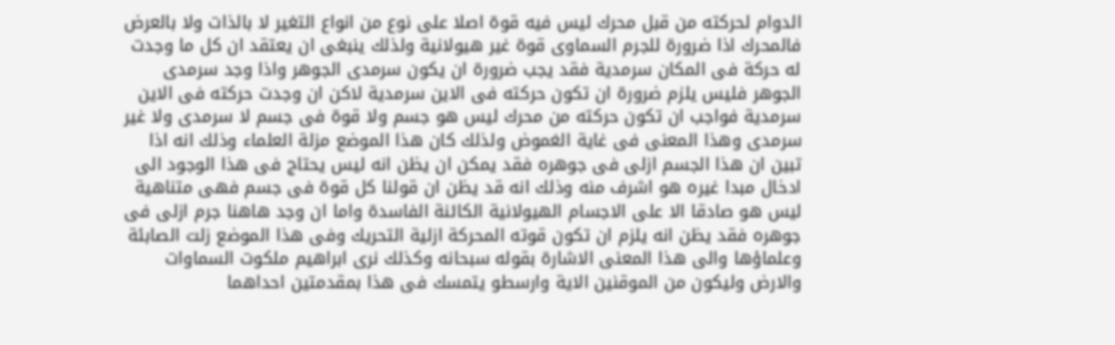الدوام لحركته من قبل محرك ليس فيه قوة اصلا على نوع من انواع التغير لا بالذات ولا بالعرض فالمحرك اذا ضرورة للجرم السماوى قوة غير هيولانية ولذلك ينبغى ان يعتقد ان كل ما وجدت له حركة فى المكان سرمدية فقد يجب ضرورة ان يكون سرمدى الجوهر واذا وجد سرمدى الجوهر فليس يلزم ضرورة ان تكون حركته فى الاين سرمدية لاكن ان وجدت حركته فى الاين سرمدية فواجب ان تكون حركته من محرك ليس هو جسم ولا قوة فى جسم لا سرمدى ولا غير سرمدى وهذا المعنى فى غاية الغموض ولذلك كان هذا الموضع مزلة العلماء وذلك انه اذا تبين ان هذا الجسم ازلى فى جوهره فقد يمكن ان يظن انه ليس يحتاج فى هذا الوجود الى ادخال مبدا غيره هو اشرف منه وذلك انه قد يظن ان قولنا كل قوة فى جسم فهى متناهية ليس هو صادقا الا على الاجسام الهيولانية الكائنة الفاسدة واما ان وجد هاهنا جرم ازلى فى جوهره فقد يظن انه يلزم ان تكون قوته المحركة ازلية التحريك وفى هذا الموضع زلت الصابئة وعلماؤها والى هذا المعنى الاشارة بقوله سبحانه وكذلك نرى ابراهيم ملكوت السماوات والارض وليكون من الموقنين الاية وارسطو يتمسك فى هذا بمقدمتين احداهما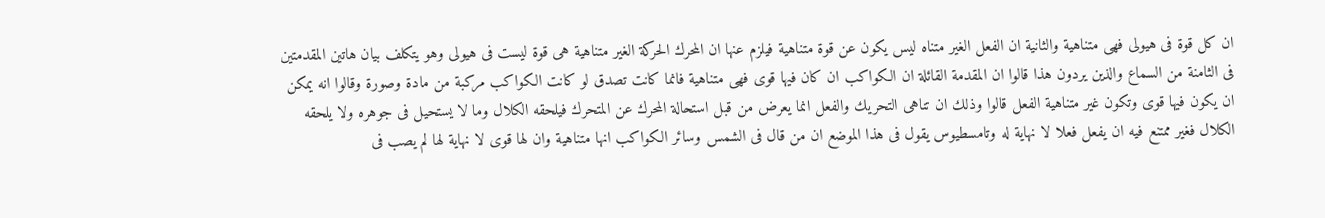ان كل قوة فى هيولى فهى متناهية والثانية ان الفعل الغير متناه ليس يكون عن قوة متناهية فيلزم عنها ان المحرك الحركة الغير متناهية هى قوة ليست فى هيولى وهو يتكلف بيان هاتين المقدمتين فى الثامنة من السماع والذين يردون هذا قالوا ان المقدمة القائلة ان الكواكب ان كان فيها قوى فهى متناهية فانما كانت تصدق لو كانت الكواكب مركبة من مادة وصورة وقالوا انه يمكن ان يكون فيها قوى وتكون غير متناهية الفعل قالوا وذلك ان تناهى التحريك والفعل انما يعرض من قبل استحالة المحرك عن المتحرك فيلحقه الكلال وما لا يستحيل فى جوهره ولا يلحقه الكلال فغير ممتنع فيه ان يفعل فعلا لا نهاية له وتامسطيوس يقول فى هذا الموضع ان من قال فى الشمس وسائر الكواكب انها متناهية وان لها قوى لا نهاية لها لم يصب فى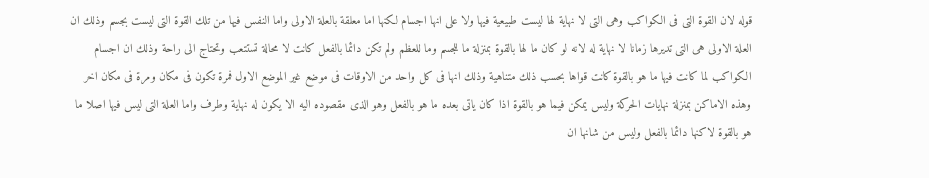قوله لان القوة التى فى الكواكب وهى التى لا نهاية لها ليست طبيعية فيها ولا على انها اجسام لكنها اما معلقة بالعلة الاولى واما النفس فيها من تلك القوة التى ليست بجسم وذلك ان العلة الاولى هى التى تديرها زمانا لا نهاية له لانه لو كان ما لها بالقوة بمنزلة ما للجسم وما للعظم ولم تكن دائما بالفعل كانت لا محالة تستتعب وتحتاج الى راحة وذلك ان اجسام الكواكب لما كانت فيها ما هو بالقوة كانت قواها بحسب ذلك متناهية وذلك انها فى كل واحد من الاوقات فى موضع غير الموضع الاول فمرة تكون فى مكان ومرة فى مكان اخر وهذه الاماكن بمنزلة نهايات الحركة وليس يمكن فيما هو بالقوة اذا كان ياتى بعده ما هو بالفعل وهو الذى مقصوده اليه الا يكون له نهاية وطرف واما العلة التى ليس فيها اصلا ما هو بالقوة لاكنها دائما بالفعل وليس من شانها ان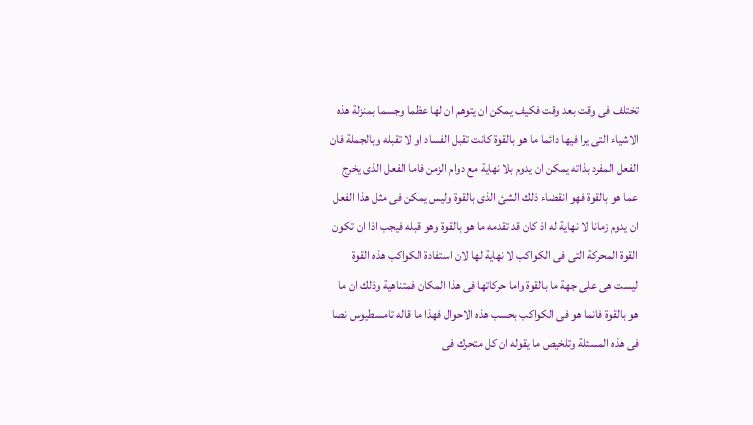تختلف فى وقت بعد وقت فكيف يمكن ان يتوهم ان لها عظما وجسما بمنزلة هذه الاشياء التى يرا فيها دائما ما هو بالقوة كانت تقبل الفساد او لا تقبله وبالجملة فان الفعل المفرد بذاته يمكن ان يدوم بلا نهاية مع دوام الزمن فاما الفعل الذى يخرج عما هو بالقوة فهو انقضاء ذلك الشئ الذى بالقوة وليس يمكن فى مثل هذا الفعل ان يدوم زمانا لا نهاية له اذ كان قد تقدمه ما هو بالقوة وهو قبله فيجب اذا ان تكون القوة المحركة التى فى الكواكب لا نهاية لها لان استفادة الكواكب هذه القوة ليست هى على جهة ما بالقوة واما حركاتها فى هذا المكان فمتناهية وذلك ان ما هو بالقوة فانما هو فى الكواكب بحسب هذه الاحوال فهذا ما قاله تامسطيوس نصا فى هذه المسئلة وتلخيص ما يقوله ان كل متحرك فى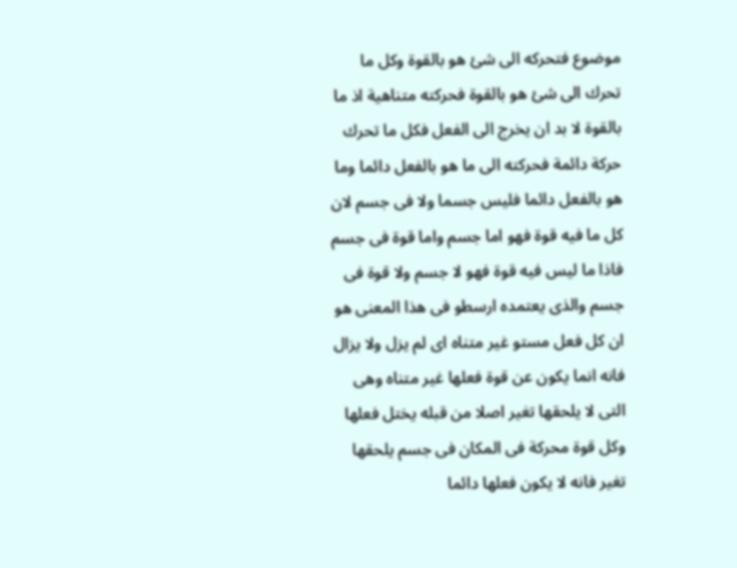موضوع فتحركه الى شئ هو بالقوة وكل ما تحرك الى شئ هو بالقوة فحركته متناهية اذ ما بالقوة لا بد ان يخرج الى الفعل فكل ما تحرك حركة دائمة فحركته الى ما هو بالفعل دائما وما هو بالفعل دائما فليس جسما ولا فى جسم لان كل ما فيه قوة فهو اما جسم واما قوة فى جسم فاذا ما ليس فيه قوة فهو لا جسم ولا قوة فى جسم والذى يعتمده ارسطو فى هذا المعنى هو ان كل فعل مستو غير متناه اى لم يزل ولا يزال فانه انما يكون عن قوة فعلها غير متناه وهى التى لا يلحقها تغير اصلا من قبله يختل فعلها وكل قوة محركة فى المكان فى جسم يلحقها تغير فانه لا يكون فعلها دائما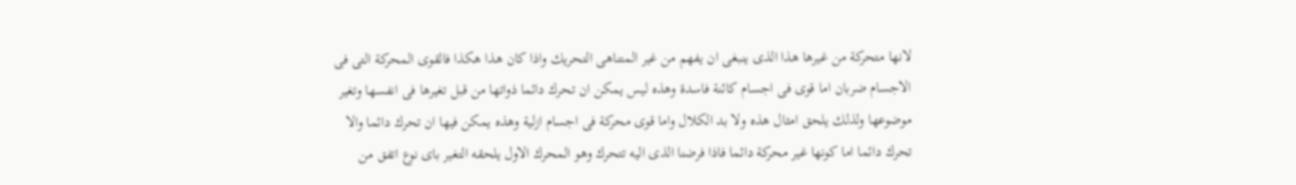لانها متحركة من غيرها هذا الذى ينبغى ان يفهم من غير المتناهى التحريك واذا كان هذا هكذا فالقوى المحركة التى فى الاجسام ضربان اما قوى فى اجسام كائنة فاسدة وهذه ليس يمكن ان تحرك دائما ذواتها من قبل تغيرها فى انفسها وتغير موضوعها ولذلك يلحق امثال هذه ولا بد الكلال واما قوى محركة فى اجسام ازلية وهذه يمكن فيها ان تحرك دائما والا تحرك دائما اما كونها غير محركة دائما فاذا فرضنا الذى اليه تتحرك وهو المحرك الاول يلحقه التغير باى نوع اتفق من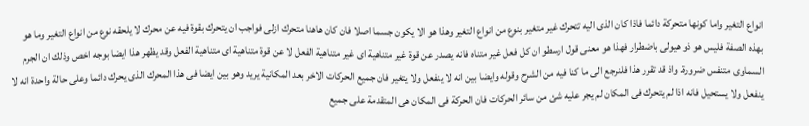انواع التغير واما كونها متحركة دائما فاذا كان الذى اليه تتحرك غير متغير بنوع من انواع التغير وهذا هو الا يكون جسما اصلا فان كان هاهنا متحرك ازلى فواجب ان يتحرك بقوة فيه عن محرك لا يلحقه نوع من انواع التغير وما هو بهذه الصفة فليس هو ذو هيولى باضطرار فهذا هو معنى قول ارسطو ان كل فعل غير متناه فانه يصدر عن قوة غير متناهية اى غير متناهية الفعل لا عن قوة متناهية اى متناهية الفعل وقد يظهر هذا ايضا بوجه اخص وذلك ان الجرم السماوى متنفس ضرورة. واذ قد تقرر هذا فلنرجع الى ما كنا فيه من الشرح وقوله وايضا بين انه لا ينفعل ولا يتغير فان جميع الحركات الاخر بعد المكانية يريد وهو بين ايضا فى هذا المحرك الذى يحرك دائما وعلى حالة واحدة انه لا ينفعل ولا يستحيل فانه اذا لم يتحرك فى المكان لم يجر عليه شئ من سائر الحركات فان الحركة فى المكان هى المتقدمة على جميع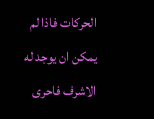الحركات فاذا لم يمكن ان يوجد له الاشرف فاحرى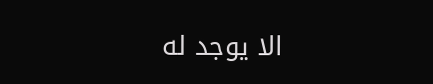الا يوجد له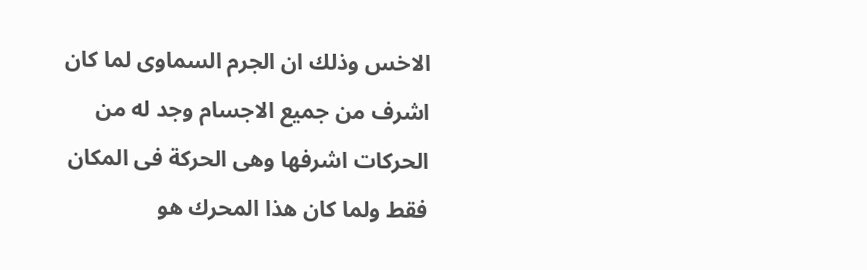الاخس وذلك ان الجرم السماوى لما كان اشرف من جميع الاجسام وجد له من الحركات اشرفها وهى الحركة فى المكان فقط ولما كان هذا المحرك هو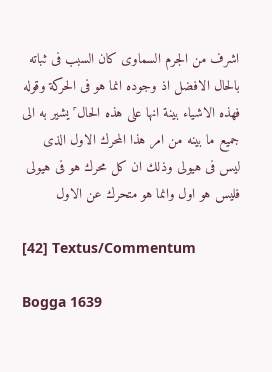اشرف من الجرم السماوى كان السبب فى ثباته بالحال الافضل اذ وجوده انما هو فى الحركة وقوله فهذه الاشياء بينة انها على هذه الحال˹ يشير به الى جميع ما بينه من امر هذا المحرك الاول الذى ليس فى هيولى وذلك ان كل محرك هو فى هيولى فليس هو اول وانما هو متحرك عن الاول

[42] Textus/Commentum

Bogga 1639